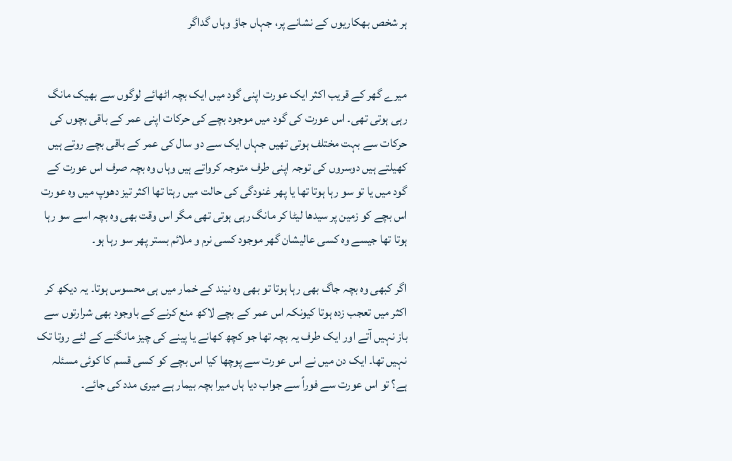ہر شخص بھکاریوں کے نشانے پر، جہاں جاؤ وہاں گداگر


میرے گھر کے قریب اکثر ایک عورت اپنی گود میں ایک بچہ اٹھائے لوگوں سے بھیک مانگ رہی ہوتی تھی۔ اس عورت کی گود میں موجود بچے کی حرکات اپنی عمر کے باقی بچوں کی حرکات سے بہت مختلف ہوتی تھیں جہاں ایک سے دو سال کی عمر کے باقی بچے روتے ہیں کھیلتے ہیں دوسروں کی توجہ اپنی طرف متوجہ کرواتے ہیں وہاں وہ بچہ صرف اس عورت کے گود میں یا تو سو رہا ہوتا تھا یا پھر غنودگی کی حالت میں رہتا تھا اکثر تیز دھوپ میں وہ عورت اس بچے کو زمین پر سیدھا لیٹا کر مانگ رہی ہوتی تھی مگر اس وقت بھی وہ بچہ اسے سو رہا ہوتا تھا جیسے وہ کسی عالیشان گھر موجود کسی نرم و ملائم بستر پھر سو رہا ہو۔

اگر کبھی وہ بچہ جاگ بھی رہا ہوتا تو بھی وہ نیند کے خمار میں ہی محسوس ہوتا۔ یہ دیکھ کر اکثر میں تعجب زدہ ہوتا کیونکہ اس عمر کے بچے لاکھ منع کرنے کے باوجود بھی شرارتوں سے باز نہیں آتے اور ایک طرف یہ بچہ تھا جو کچھ کھانے یا پینے کی چیز مانگنے کے لئے روتا تک نہیں تھا۔ ایک دن میں نے اس عورت سے پوچھا کیا اس بچے کو کسی قسم کا کوئی مسئلہ ہے؟ تو اس عورت سے فوراً سے جواب دیا ہاں میرا بچہ بیمار ہے میری مدد کی جائے۔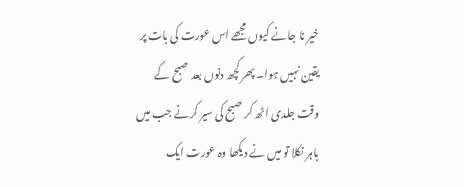خیر نا جانے کیوں مجھے اس عورت کی بات پر یقین نہیں ہوا۔ پھر کچھ دنوں بعد صبح کے وقت جلدی اٹھ کر صبح کی سیر کرنے جب میں باہر نکلا تو میں نے دیکھا وہ عورت ایک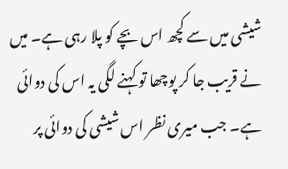شیشی میں سے کچھ اس بچے کو پلا رہی ہے۔ میں نے قریب جا کر پوچھا تو کہنے لگی یہ اس کی دوائی ہے۔ جب میری نظر اس شیشی کی دوائی پر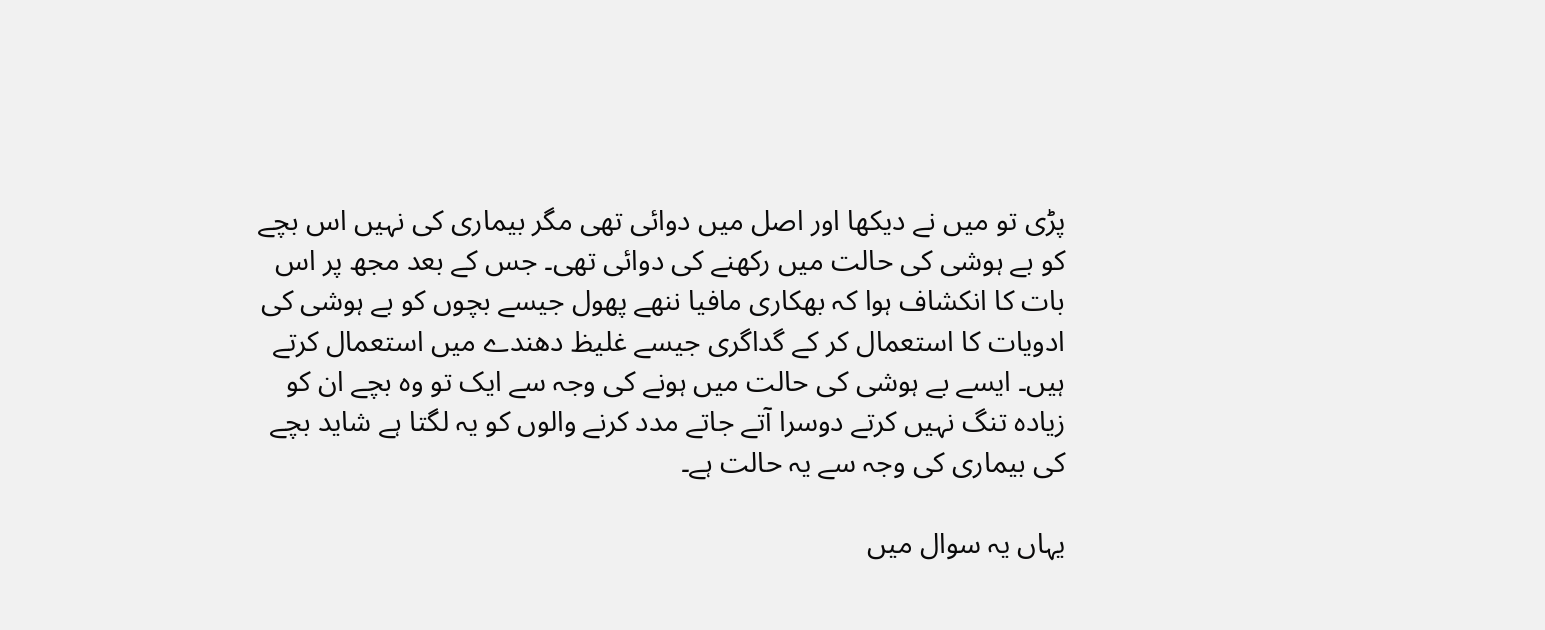پڑی تو میں نے دیکھا اور اصل میں دوائی تھی مگر بیماری کی نہیں اس بچے کو بے ہوشی کی حالت میں رکھنے کی دوائی تھی۔ جس کے بعد مجھ پر اس بات کا انکشاف ہوا کہ بھکاری مافیا ننھے پھول جیسے بچوں کو بے ہوشی کی ادویات کا استعمال کر کے گداگری جیسے غلیظ دھندے میں استعمال کرتے ہیں۔ ایسے بے ہوشی کی حالت میں ہونے کی وجہ سے ایک تو وہ بچے ان کو زیادہ تنگ نہیں کرتے دوسرا آتے جاتے مدد کرنے والوں کو یہ لگتا ہے شاید بچے کی بیماری کی وجہ سے یہ حالت ہے۔

یہاں یہ سوال میں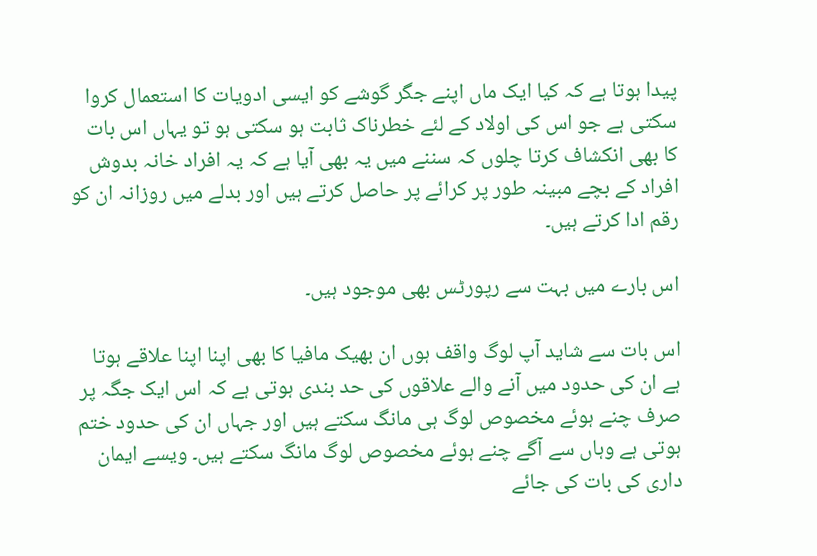پیدا ہوتا ہے کہ کیا ایک ماں اپنے جگر گوشے کو ایسی ادویات کا استعمال کروا سکتی ہے جو اس کی اولاد کے لئے خطرناک ثابت ہو سکتی ہو تو یہاں اس بات کا بھی انکشاف کرتا چلوں کہ سننے میں یہ بھی آیا ہے کہ یہ افراد خانہ بدوش افراد کے بچے مبینہ طور پر کرائے پر حاصل کرتے ہیں اور بدلے میں روزانہ ان کو رقم ادا کرتے ہیں۔

اس بارے میں بہت سے رپورٹس بھی موجود ہیں۔

اس بات سے شاید آپ لوگ واقف ہوں ان بھیک مافیا کا بھی اپنا اپنا علاقے ہوتا ہے ان کی حدود میں آنے والے علاقوں کی حد بندی ہوتی ہے کہ اس ایک جگہ پر صرف چنے ہوئے مخصوص لوگ ہی مانگ سکتے ہیں اور جہاں ان کی حدود ختم ہوتی ہے وہاں سے آگے چنے ہوئے مخصوص لوگ مانگ سکتے ہیں۔ ویسے ایمان داری کی بات کی جائے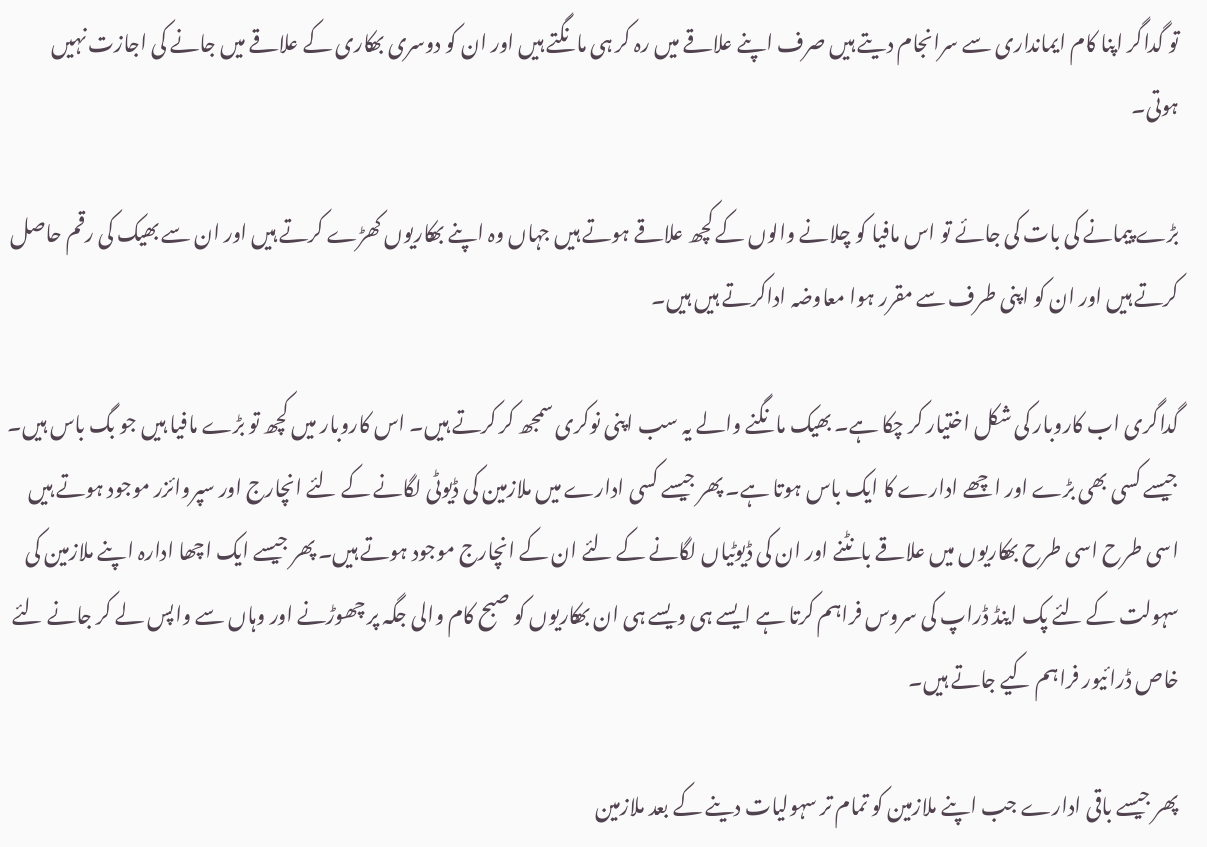تو گداگر اپنا کام ایمانداری سے سرانجام دیتے ہیں صرف اپنے علاقے میں رہ کر ہی مانگتے ہیں اور ان کو دوسری بھکاری کے علاقے میں جانے کی اجازت نہیں ہوتی۔

بڑے پیمانے کی بات کی جائے تو اس مافیا کو چلانے والوں کے کچھ علاقے ہوتے ہیں جہاں وہ اپنے بھکاریوں کھڑے کرتے ہیں اور ان سے بھیک کی رقم حاصل کرتے ہیں اور ان کو اپنی طرف سے مقرر ہوا معاوضہ اداکرتے ہیں ہیں۔

گداگری اب کاروبار کی شکل اختیار کر چکا ہے۔ بھیک مانگنے والے یہ سب اپنی نوکری سمجھ کر کرتے ہیں۔ اس کاروبار میں کچھ تو بڑے مافیا ہیں جو بگ باس ہیں۔ جیسے کسی بھی بڑے اور اچھے ادارے کا ایک باس ہوتا ہے۔ پھر جیسے کسی ادارے میں ملازمین کی ڈیوٹی لگانے کے لئے انچارج اور سپروائزر موجود ہوتے ہیں اسی طرح اسی طرح بھکاریوں میں علاقے بانٹنے اور ان کی ڈیوٹیاں لگانے کے لئے ان کے انچارج موجود ہوتے ہیں۔ پھر جیسے ایک اچھا ادارہ اپنے ملازمین کی سہولت کے لئے پک اینڈ ڈراپ کی سروس فراہم کرتا ہے ایسے ہی ویسے ہی ان بھکاریوں کو صبح کام والی جگہ پر چھوڑنے اور وہاں سے واپس لے کر جانے لئے خاص ڈرائیور فراہم کیے جاتے ہیں۔

پھر جیسے باقی ادارے جب اپنے ملازمین کو تمام تر سہولیات دینے کے بعد ملازمین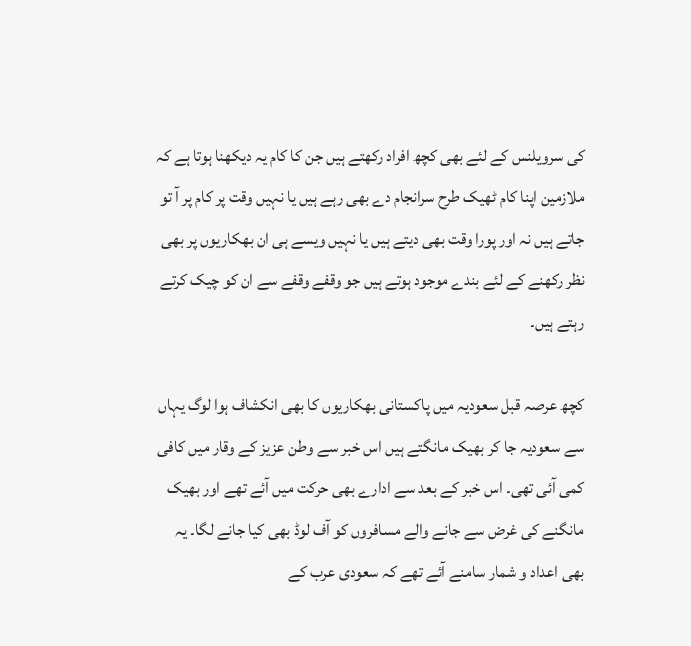کی سرویلنس کے لئے بھی کچھ افراد رکھتے ہیں جن کا کام یہ دیکھنا ہوتا ہے کہ ملازمین اپنا کام ٹھیک طرح سرانجام دے بھی رہے ہیں یا نہیں وقت پر کام پر آ تو جاتے ہیں نہ اور پورا وقت بھی دیتے ہیں یا نہیں ویسے ہی ان بھکاریوں پر بھی نظر رکھنے کے لئے بندے موجود ہوتے ہیں جو وقفے وقفے سے ان کو چیک کرتے رہتے ہیں۔

کچھ عرصہ قبل سعودیہ میں پاکستانی بھکاریوں کا بھی انکشاف ہوا لوگ یہاں سے سعودیہ جا کر بھیک مانگتے ہیں اس خبر سے وطن عزیز کے وقار میں کافی کمی آئی تھی۔ اس خبر کے بعد سے ادارے بھی حرکت میں آئے تھے اور بھیک مانگنے کی غرض سے جانے والے مسافروں کو آف لوڈ بھی کیا جانے لگا۔ یہ بھی اعداد و شمار سامنے آئے تھے کہ سعودی عرب کے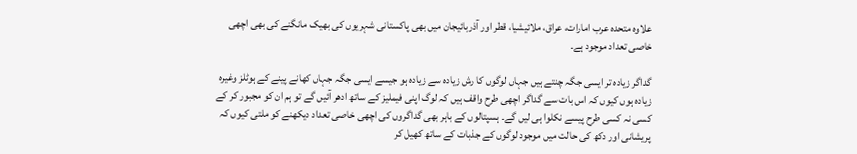علاوہ متحدہ عرب امارات، عراق، ملائیشیا، قطر اور آذربائیجان میں بھی پاکستانی شہریوں کی بھیک مانگنے کی بھی اچھی خاصی تعداد موجود ہے۔

گداگر زیادہ تر ایسی جگہ چنتے ہیں جہاں لوگوں کا رش زیادہ سے زیادہ ہو جیسے ایسی جگہ جہاں کھانے پینے کے ہوٹلز وغیرہ زیادہ ہوں کیوں کہ اس بات سے گداگر اچھی طرح واقف ہیں کہ لوگ اپنی فیملیز کے ساتھ ادھر آئیں گے تو ہم ان کو مجبور کر کے کسی نہ کسی طرح پیسے نکلوا ہی لیں گے۔ ہسپتالوں کے باہر بھی گداگروں کی اچھی خاصی تعداد دیکھنے کو ملتی کیوں کہ پریشانی اور دکھ کی حالت میں موجود لوگوں کے جذبات کے ساتھ کھیل کر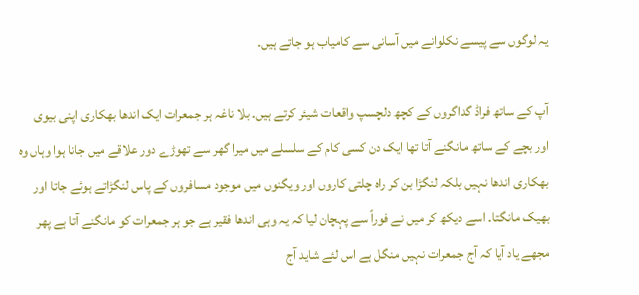یہ لوگوں سے پیسے نکلوانے میں آسانی سے کامیاب ہو جاتے ہیں۔

آپ کے ساتھ فراڈ گداگروں کے کچھ دلچسپ واقعات شیئر کرتے ہیں۔ بلا ناغہ ہر جمعرات ایک اندھا بھکاری اپنی بیوی اور بچے کے ساتھ مانگنے آتا تھا ایک دن کسی کام کے سلسلے میں میرا گھر سے تھوڑے دور علاقے میں جانا ہوا وہاں وہ بھکاری اندھا نہیں بلکہ لنگڑا بن کر راہ چلتی کاروں اور ویگنوں میں موجود مسافروں کے پاس لنگڑاتے ہوئے جاتا اور بھیک مانگتا۔ اسے دیکھ کر میں نے فوراً سے پہچان لیا کہ یہ وہی اندھا فقیر ہے جو ہر جمعرات کو مانگنے آتا ہے پھر مجھے یاد آیا کہ آج جمعرات نہیں منگل ہے اس لئے شاید آج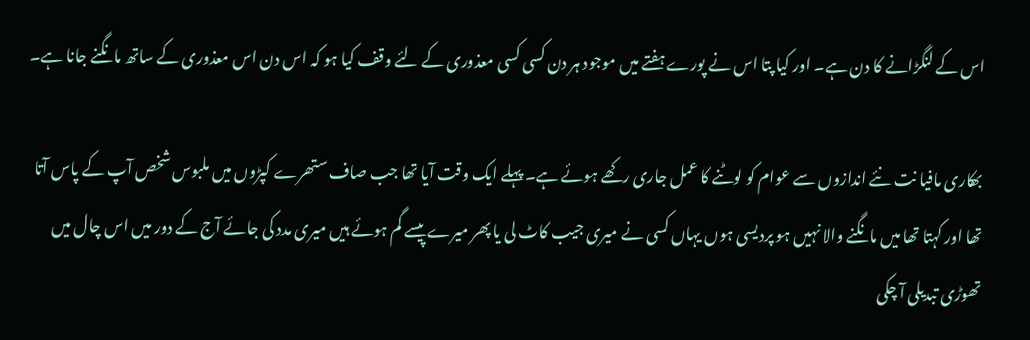اس کے لنگڑانے کا دن ہے۔ اور کیا پتا اس نے پورے ہفتے میں موجود ہر دن کسی کسی معذوری کے لئے وقف کیا ہو کہ اس دن اس معذوری کے ساتھ مانگنے جانا ہے۔

بھکاری مافیا نت نئے اندازوں سے عوام کو لوٹنے کا عمل جاری رکھے ہوئے ہے۔ پہلے ایک وقت آیا تھا جب صاف ستھرے کپڑوں میں ملبوس شخص آپ کے پاس آتا تھا اور کہتا تھا میں مانگنے والا نہیں ہو پردیسی ہوں یہاں کسی نے میری جیب کاٹ لی یا پھر میرے پیسے گم ہوئے ہیں میری مدد کی جائے آج کے دور میں اس چال میں تھوڑی تبدیلی آ چکی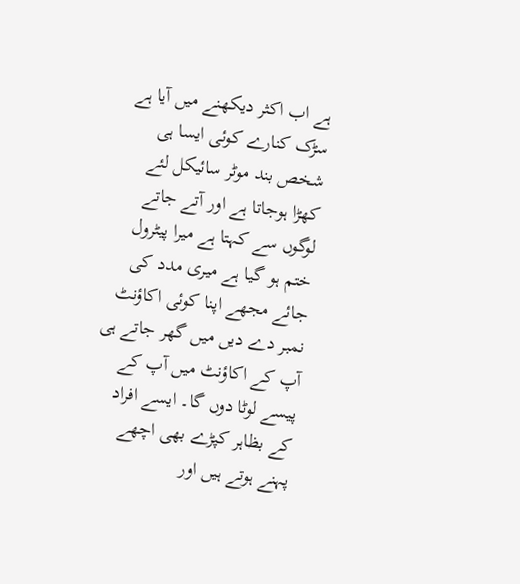ہے اب اکثر دیکھنے میں آیا ہے سڑک کنارے کوئی ایسا ہی شخص بند موٹر سائیکل لئے کھڑا ہوجاتا ہے اور آتے جاتے لوگوں سے کہتا ہے میرا پیٹرول ختم ہو گیا ہے میری مدد کی جائے مجھے اپنا کوئی اکاؤنٹ نمبر دے دیں میں گھر جاتے ہی آپ کے اکاؤنٹ میں آپ کے پیسے لوٹا دوں گا۔ ایسے افراد کے بظاہر کپڑے بھی اچھے پہنے ہوتے ہیں اور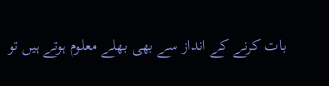بات کرنے کے انداز سے بھی بھلے معلوم ہوتے ہیں تو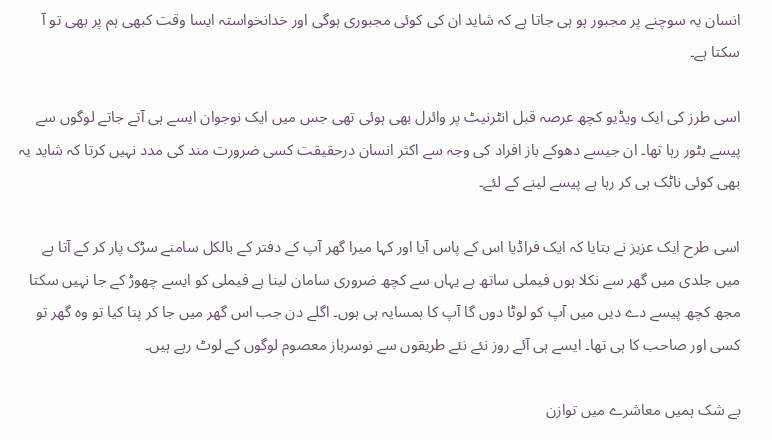انسان یہ سوچنے پر مجبور ہو ہی جاتا ہے کہ شاید ان کی کوئی مجبوری ہوگی اور خدانخواستہ ایسا وقت کبھی ہم پر بھی تو آ سکتا ہے۔

اسی طرز کی ایک ویڈیو کچھ عرصہ قبل انٹرنیٹ پر وائرل بھی ہوئی تھی جس میں ایک نوجوان ایسے ہی آتے جاتے لوگوں سے پیسے بٹور رہا تھا۔ ان جیسے دھوکے باز افراد کی وجہ سے اکثر انسان درحقیقت کسی ضرورت مند کی مدد نہیں کرتا کہ شاید یہ بھی کوئی ناٹک ہی کر رہا ہے پیسے لینے کے لئے۔

اسی طرح ایک عزیز نے بتایا کہ ایک فراڈیا اس کے پاس آیا اور کہا میرا گھر آپ کے دفتر کے بالکل سامنے سڑک پار کر کے آتا ہے میں جلدی میں گھر سے نکلا ہوں فیملی ساتھ ہے یہاں سے کچھ ضروری سامان لینا ہے فیملی کو ایسے چھوڑ کے جا نہیں سکتا مجھ کچھ پیسے دے دیں میں آپ کو لوٹا دوں گا آپ کا ہمسایہ ہی ہوں۔ اگلے دن جب اس گھر میں جا کر پتا کیا تو وہ گھر تو کسی اور صاحب کا ہی تھا۔ ایسے ہی آئے روز نئے نئے طریقوں سے نوسرباز معصوم لوگوں کے لوٹ رہے ہیں۔

بے شک ہمیں معاشرے میں توازن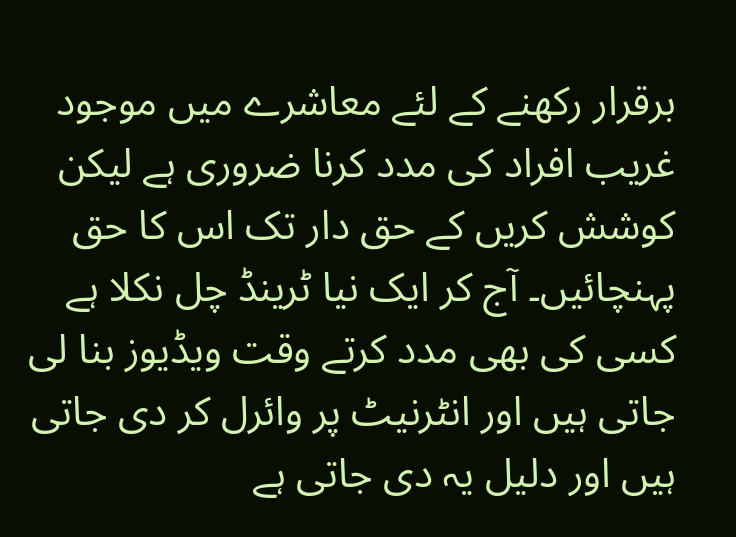برقرار رکھنے کے لئے معاشرے میں موجود غریب افراد کی مدد کرنا ضروری ہے لیکن کوشش کریں کے حق دار تک اس کا حق پہنچائیں۔ آج کر ایک نیا ٹرینڈ چل نکلا ہے کسی کی بھی مدد کرتے وقت ویڈیوز بنا لی جاتی ہیں اور انٹرنیٹ پر وائرل کر دی جاتی ہیں اور دلیل یہ دی جاتی ہے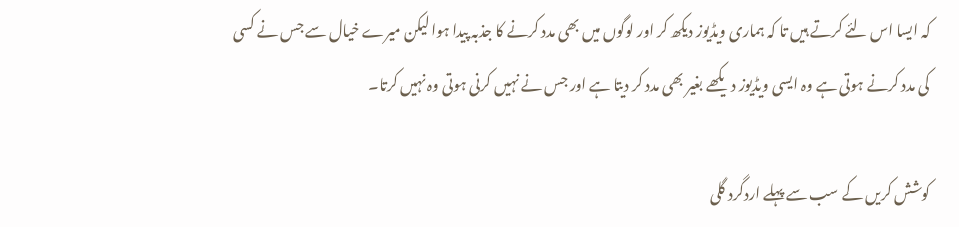کہ ایسا اس لئے کرتے ہیں تا کہ ہماری ویڈیوز دیکھ کر اور لوگوں میں بھی مدد کرنے کا جذبہ پیدا ہوا لیکن میرے خیال سے جس نے کسی کی مدد کرنے ہوتی ہے وہ ایسی ویڈیوز دیکھے بغیر بھی مدد کر دیتا ہے اور جس نے نہیں کرنی ہوتی وہ نہیں کرتا۔

کوشش کریں کے سب سے پہلے اردگرد گلی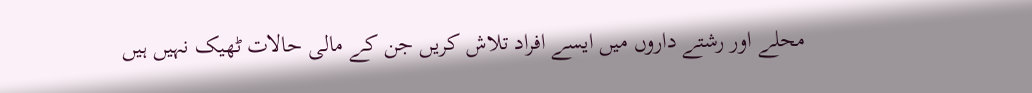محلے اور رشتے داروں میں ایسے افراد تلاش کریں جن کے مالی حالات ٹھیک نہیں ہیں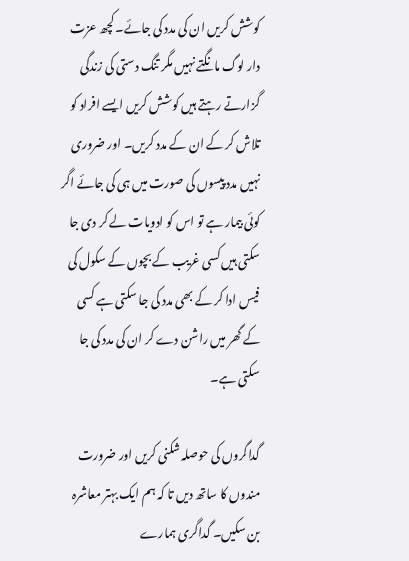کوشش کریں ان کی مدد کی جائے۔ کچھ عزت دار لوگ مانگتے نہیں مگر تنگ دستی کی زندگی گزارتے رہتے ہیں کوشش کریں ایسے افراد کو تلاش کر کے ان کے مدد کریں۔ اور ضروری نہیں مدد پیسوں کی صورت میں ہی کی جائے اگر کوئی بیمار ہے تو اس کو ادویات لے کر دی جا سکتی ہیں کسی غریب کے بچوں کے سکول کی فیس ادا کر کے بھی مدد کی جا سکتی ہے کسی کے گھر میں راشن دے کر ان کی مدد کی جا سکتی ہے۔

گداگروں کی حوصلہ شکنی کریں اور ضرورت مندوں کا ساتھ دیں تا کہ ہم ایک بہتر معاشرہ بن سکیں۔ گداگری ہمارے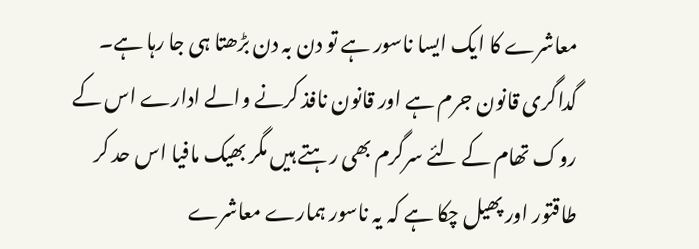معاشرے کا ایک ایسا ناسور ہے تو دن بہ دن بڑھتا ہی جا رہا ہے۔ گداگری قانون جرم ہے اور قانون نافذ کرنے والے ادارے اس کے روک تھام کے لئے سرگرم بھی رہتے ہیں مگر بھیک مافیا اس حد کر طاقتور اور پھیل چکا ہے کہ یہ ناسور ہمارے معاشرے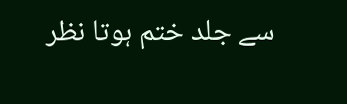سے جلد ختم ہوتا نظر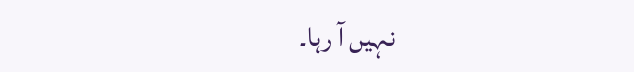نہیں آ رہا۔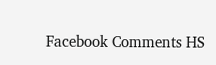Facebook Comments HS